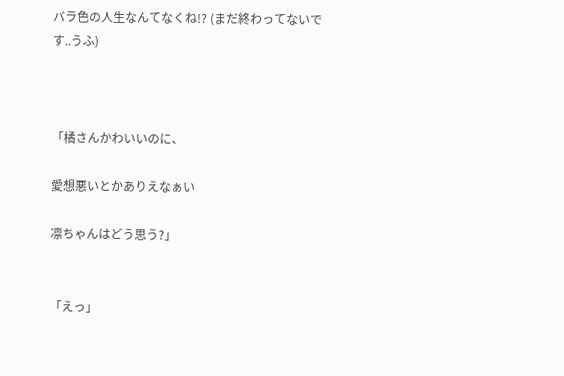バラ色の人生なんてなくね!? (まだ終わってないです..うふ)



「橘さんかわいいのに、

愛想悪いとかありえなぁい

凛ちゃんはどう思う?」


「えっ」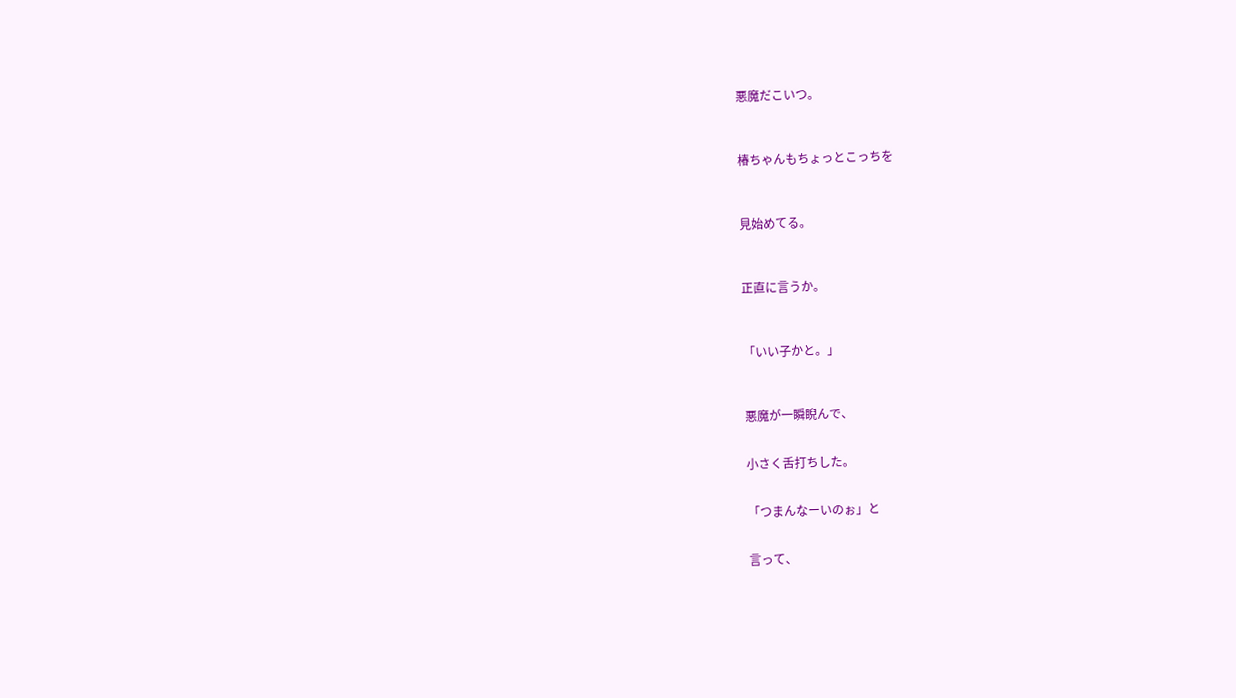悪魔だこいつ。



椿ちゃんもちょっとこっちを



見始めてる。



正直に言うか。



「いい子かと。」



悪魔が一瞬睨んで、


小さく舌打ちした。


「つまんなーいのぉ」と


言って、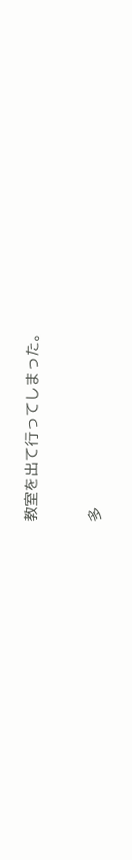教室を出て行ってしまった。


多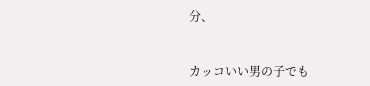分、


カッコいい男の子でも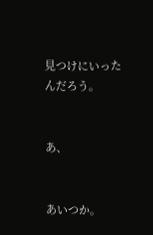見つけにいったんだろう。


あ、


あいつか。